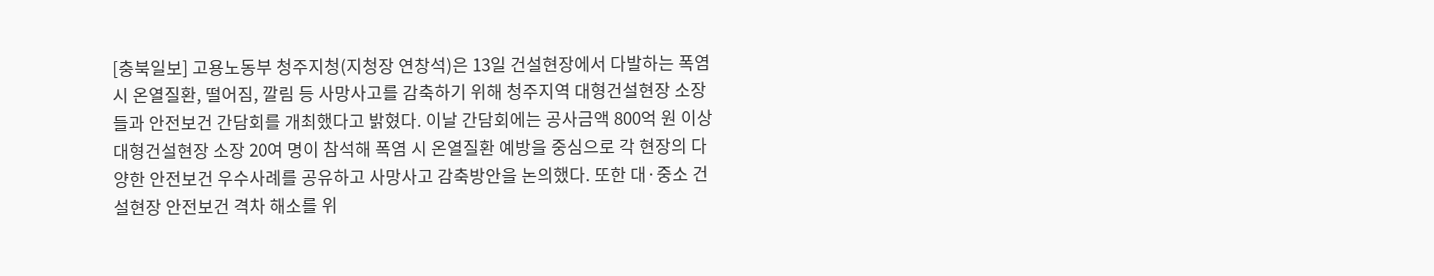[충북일보] 고용노동부 청주지청(지청장 연창석)은 13일 건설현장에서 다발하는 폭염 시 온열질환, 떨어짐, 깔림 등 사망사고를 감축하기 위해 청주지역 대형건설현장 소장들과 안전보건 간담회를 개최했다고 밝혔다. 이날 간담회에는 공사금액 800억 원 이상 대형건설현장 소장 20여 명이 참석해 폭염 시 온열질환 예방을 중심으로 각 현장의 다양한 안전보건 우수사례를 공유하고 사망사고 감축방안을 논의했다. 또한 대·중소 건설현장 안전보건 격차 해소를 위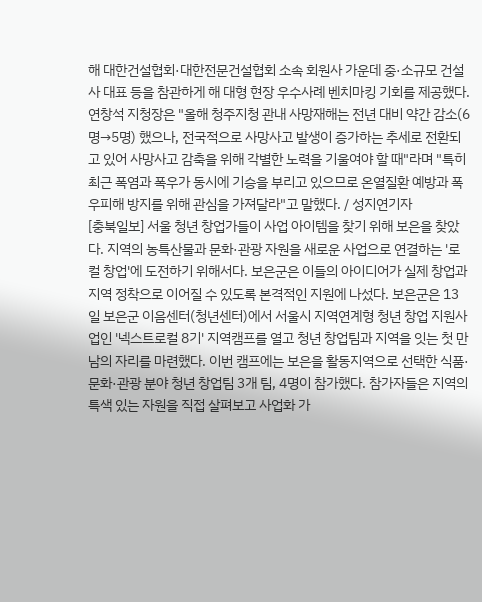해 대한건설협회·대한전문건설협회 소속 회원사 가운데 중·소규모 건설사 대표 등을 참관하게 해 대형 현장 우수사례 벤치마킹 기회를 제공했다. 연창석 지청장은 "올해 청주지청 관내 사망재해는 전년 대비 약간 감소(6명→5명) 했으나, 전국적으로 사망사고 발생이 증가하는 추세로 전환되고 있어 사망사고 감축을 위해 각별한 노력을 기울여야 할 때"라며 "특히 최근 폭염과 폭우가 동시에 기승을 부리고 있으므로 온열질환 예방과 폭우피해 방지를 위해 관심을 가져달라"고 말했다. / 성지연기자
[충북일보] 서울 청년 창업가들이 사업 아이템을 찾기 위해 보은을 찾았다. 지역의 농특산물과 문화·관광 자원을 새로운 사업으로 연결하는 '로컬 창업'에 도전하기 위해서다. 보은군은 이들의 아이디어가 실제 창업과 지역 정착으로 이어질 수 있도록 본격적인 지원에 나섰다. 보은군은 13일 보은군 이음센터(청년센터)에서 서울시 지역연계형 청년 창업 지원사업인 '넥스트로컬 8기' 지역캠프를 열고 청년 창업팀과 지역을 잇는 첫 만남의 자리를 마련했다. 이번 캠프에는 보은을 활동지역으로 선택한 식품·문화·관광 분야 청년 창업팀 3개 팀, 4명이 참가했다. 참가자들은 지역의 특색 있는 자원을 직접 살펴보고 사업화 가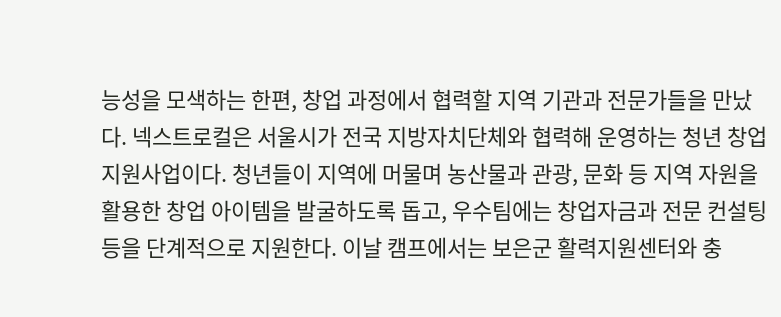능성을 모색하는 한편, 창업 과정에서 협력할 지역 기관과 전문가들을 만났다. 넥스트로컬은 서울시가 전국 지방자치단체와 협력해 운영하는 청년 창업 지원사업이다. 청년들이 지역에 머물며 농산물과 관광, 문화 등 지역 자원을 활용한 창업 아이템을 발굴하도록 돕고, 우수팀에는 창업자금과 전문 컨설팅 등을 단계적으로 지원한다. 이날 캠프에서는 보은군 활력지원센터와 충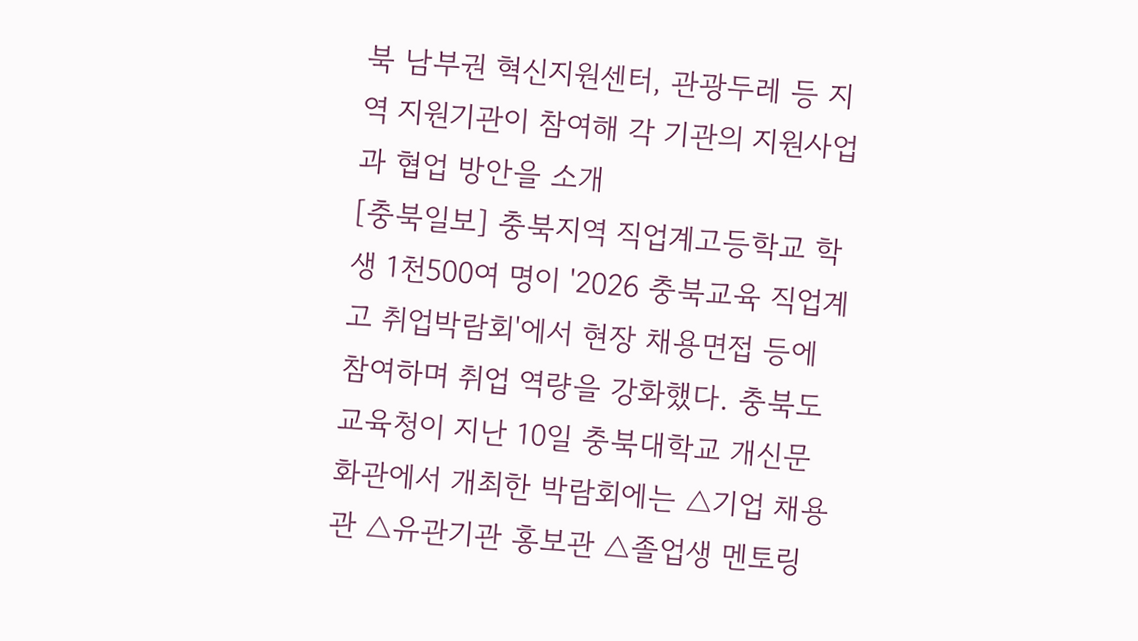북 남부권 혁신지원센터, 관광두레 등 지역 지원기관이 참여해 각 기관의 지원사업과 협업 방안을 소개
[충북일보] 충북지역 직업계고등학교 학생 1천500여 명이 '2026 충북교육 직업계고 취업박람회'에서 현장 채용면접 등에 참여하며 취업 역량을 강화했다. 충북도교육청이 지난 10일 충북대학교 개신문화관에서 개최한 박람회에는 △기업 채용관 △유관기관 홍보관 △졸업생 멘토링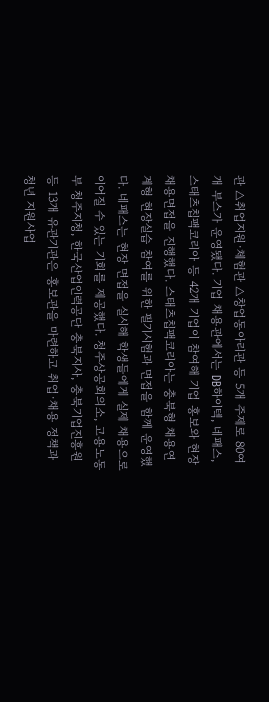관 △취업지원·체험관 △창업동아리관 등 5개 주제로 80여 개 부스가 운영됐다. 기업 채용관에서는 DB하이텍, 네패스, 스태츠칩팩코리아 등 42개 기업이 참여해 기업 홍보와 현장 채용면접을 진행했다. 스태츠칩팩코리아는 충북형 채용연계형 현장실습 참여를 위한 필기시험과 면접을 함께 운영했다. 네패스는 현장 면접을 실시해 학생들에게 실제 채용으로 이어질 수 있는 기회를 제공했다. 청주상공회의소, 고용노동부 청주지청, 한국산업인력공단 충북지사, 충북기업진흥원 등 13개 유관기관은 홍보관을 마련하고 취업·채용 정책과 청년 지원사업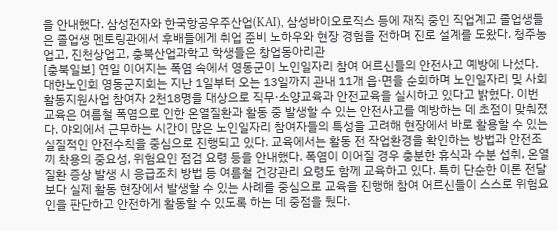을 안내했다. 삼성전자와 한국항공우주산업(KAI), 삼성바이오로직스 등에 재직 중인 직업계고 졸업생들은 졸업생 멘토링관에서 후배들에게 취업 준비 노하우와 현장 경험을 전하며 진로 설계를 도왔다. 청주농업고, 진천상업고, 충북산업과학고 학생들은 창업동아리관
[충북일보] 연일 이어지는 폭염 속에서 영동군이 노인일자리 참여 어르신들의 안전사고 예방에 나섰다. 대한노인회 영동군지회는 지난 1일부터 오는 13일까지 관내 11개 읍·면을 순회하며 노인일자리 및 사회활동지원사업 참여자 2천18명을 대상으로 직무·소양교육과 안전교육을 실시하고 있다고 밝혔다. 이번 교육은 여름철 폭염으로 인한 온열질환과 활동 중 발생할 수 있는 안전사고를 예방하는 데 초점이 맞춰졌다. 야외에서 근무하는 시간이 많은 노인일자리 참여자들의 특성을 고려해 현장에서 바로 활용할 수 있는 실질적인 안전수칙을 중심으로 진행되고 있다. 교육에서는 활동 전 작업환경을 확인하는 방법과 안전조끼 착용의 중요성, 위험요인 점검 요령 등을 안내했다. 폭염이 이어질 경우 충분한 휴식과 수분 섭취, 온열질환 증상 발생 시 응급조치 방법 등 여름철 건강관리 요령도 함께 교육하고 있다. 특히 단순한 이론 전달보다 실제 활동 현장에서 발생할 수 있는 사례를 중심으로 교육을 진행해 참여 어르신들이 스스로 위험요인을 판단하고 안전하게 활동할 수 있도록 하는 데 중점을 뒀다.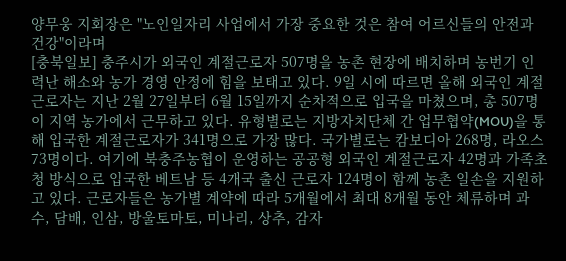양무웅 지회장은 "노인일자리 사업에서 가장 중요한 것은 참여 어르신들의 안전과 건강"이라며
[충북일보] 충주시가 외국인 계절근로자 507명을 농촌 현장에 배치하며 농번기 인력난 해소와 농가 경영 안정에 힘을 보태고 있다. 9일 시에 따르면 올해 외국인 계절근로자는 지난 2월 27일부터 6월 15일까지 순차적으로 입국을 마쳤으며, 총 507명이 지역 농가에서 근무하고 있다. 유형별로는 지방자치단체 간 업무협약(MOU)을 통해 입국한 계절근로자가 341명으로 가장 많다. 국가별로는 캄보디아 268명, 라오스 73명이다. 여기에 북충주농협이 운영하는 공공형 외국인 계절근로자 42명과 가족초청 방식으로 입국한 베트남 등 4개국 출신 근로자 124명이 함께 농촌 일손을 지원하고 있다. 근로자들은 농가별 계약에 따라 5개월에서 최대 8개월 동안 체류하며 과수, 담배, 인삼, 방울토마토, 미나리, 상추, 감자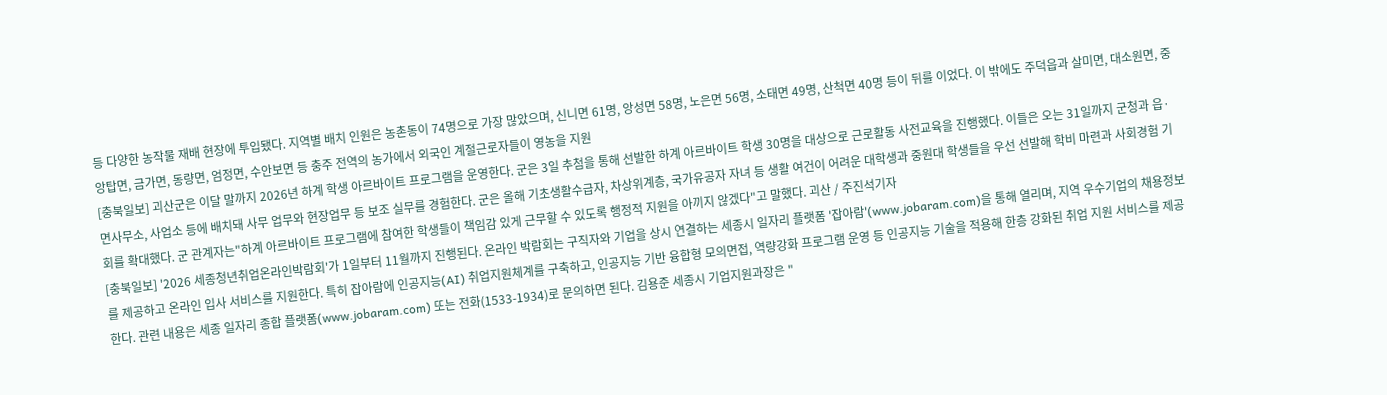등 다양한 농작물 재배 현장에 투입됐다. 지역별 배치 인원은 농촌동이 74명으로 가장 많았으며, 신니면 61명, 앙성면 58명, 노은면 56명, 소태면 49명, 산척면 40명 등이 뒤를 이었다. 이 밖에도 주덕읍과 살미면, 대소원면, 중앙탑면, 금가면, 동량면, 엄정면, 수안보면 등 충주 전역의 농가에서 외국인 계절근로자들이 영농을 지원
[충북일보] 괴산군은 이달 말까지 2026년 하계 학생 아르바이트 프로그램을 운영한다. 군은 3일 추첨을 통해 선발한 하계 아르바이트 학생 30명을 대상으로 근로활동 사전교육을 진행했다. 이들은 오는 31일까지 군청과 읍·면사무소, 사업소 등에 배치돼 사무 업무와 현장업무 등 보조 실무를 경험한다. 군은 올해 기초생활수급자, 차상위계층, 국가유공자 자녀 등 생활 여건이 어려운 대학생과 중원대 학생들을 우선 선발해 학비 마련과 사회경험 기회를 확대했다. 군 관계자는"하계 아르바이트 프로그램에 참여한 학생들이 책임감 있게 근무할 수 있도록 행정적 지원을 아끼지 않겠다"고 말했다. 괴산 / 주진석기자
[충북일보] '2026 세종청년취업온라인박람회'가 1일부터 11월까지 진행된다. 온라인 박람회는 구직자와 기업을 상시 연결하는 세종시 일자리 플랫폼 '잡아람'(www.jobaram.com)을 통해 열리며, 지역 우수기업의 채용정보를 제공하고 온라인 입사 서비스를 지원한다. 특히 잡아람에 인공지능(AI) 취업지원체계를 구축하고, 인공지능 기반 융합형 모의면접, 역량강화 프로그램 운영 등 인공지능 기술을 적용해 한층 강화된 취업 지원 서비스를 제공한다. 관련 내용은 세종 일자리 종합 플랫폼(www.jobaram.com) 또는 전화(1533-1934)로 문의하면 된다. 김용준 세종시 기업지원과장은 "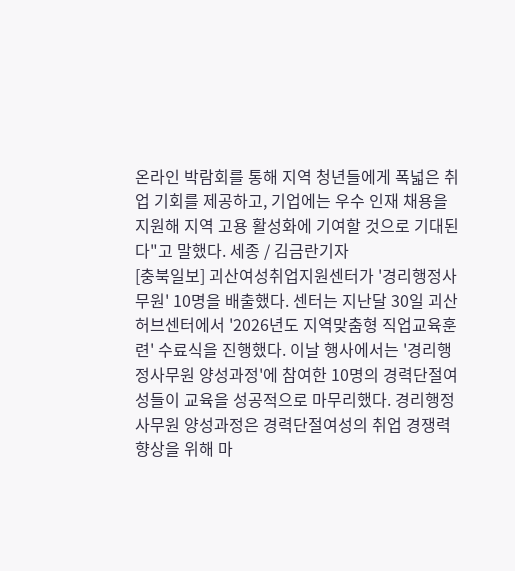온라인 박람회를 통해 지역 청년들에게 폭넓은 취업 기회를 제공하고, 기업에는 우수 인재 채용을 지원해 지역 고용 활성화에 기여할 것으로 기대된다"고 말했다. 세종 / 김금란기자
[충북일보] 괴산여성취업지원센터가 '경리행정사무원' 10명을 배출했다. 센터는 지난달 30일 괴산허브센터에서 '2026년도 지역맞춤형 직업교육훈련' 수료식을 진행했다. 이날 행사에서는 '경리행정사무원 양성과정'에 참여한 10명의 경력단절여성들이 교육을 성공적으로 마무리했다. 경리행정사무원 양성과정은 경력단절여성의 취업 경쟁력 향상을 위해 마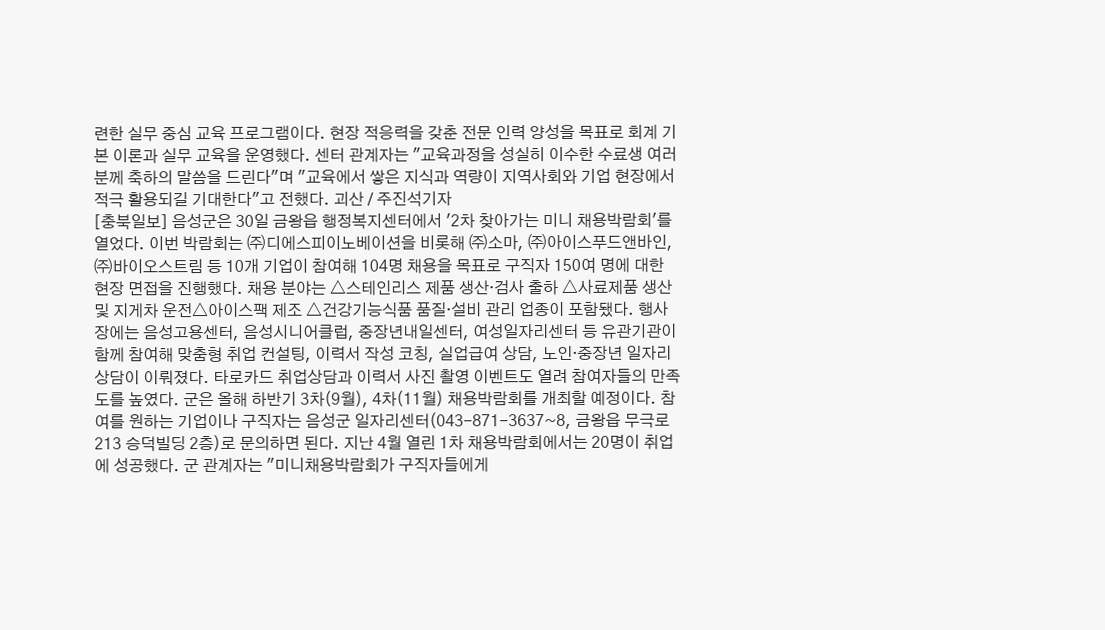련한 실무 중심 교육 프로그램이다. 현장 적응력을 갖춘 전문 인력 양성을 목표로 회계 기본 이론과 실무 교육을 운영했다. 센터 관계자는 "교육과정을 성실히 이수한 수료생 여러분께 축하의 말씀을 드린다"며 "교육에서 쌓은 지식과 역량이 지역사회와 기업 현장에서 적극 활용되길 기대한다"고 전했다. 괴산 / 주진석기자
[충북일보] 음성군은 30일 금왕읍 행정복지센터에서 '2차 찾아가는 미니 채용박람회'를 열었다. 이번 박람회는 ㈜디에스피이노베이션을 비롯해 ㈜소마, ㈜아이스푸드앤바인, ㈜바이오스트림 등 10개 기업이 참여해 104명 채용을 목표로 구직자 150여 명에 대한 현장 면접을 진행했다. 채용 분야는 △스테인리스 제품 생산·검사 출하 △사료제품 생산 및 지게차 운전△아이스팩 제조 △건강기능식품 품질·설비 관리 업종이 포함됐다. 행사장에는 음성고용센터, 음성시니어클럽, 중장년내일센터, 여성일자리센터 등 유관기관이 함께 참여해 맞춤형 취업 컨설팅, 이력서 작성 코칭, 실업급여 상담, 노인·중장년 일자리 상담이 이뤄졌다. 타로카드 취업상담과 이력서 사진 촬영 이벤트도 열려 참여자들의 만족도를 높였다. 군은 올해 하반기 3차(9월), 4차(11월) 채용박람회를 개최할 예정이다. 참여를 원하는 기업이나 구직자는 음성군 일자리센터(043-871-3637~8, 금왕읍 무극로 213 승덕빌딩 2층)로 문의하면 된다. 지난 4월 열린 1차 채용박람회에서는 20명이 취업에 성공했다. 군 관계자는 "미니채용박람회가 구직자들에게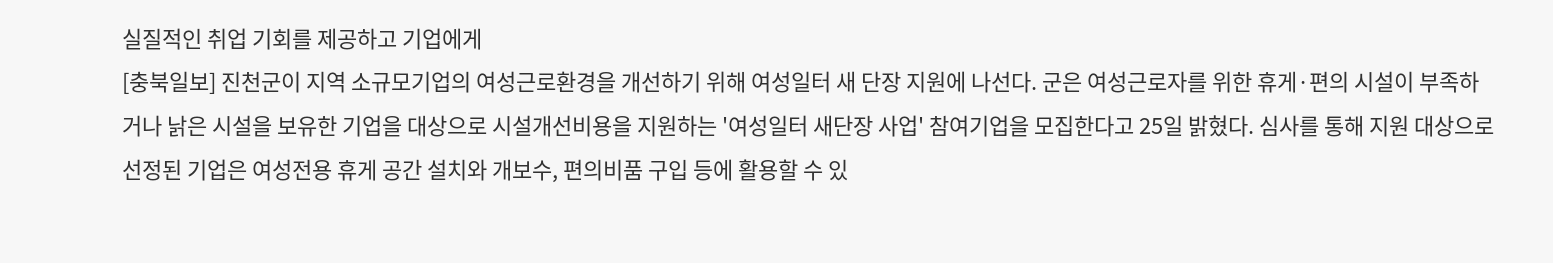실질적인 취업 기회를 제공하고 기업에게
[충북일보] 진천군이 지역 소규모기업의 여성근로환경을 개선하기 위해 여성일터 새 단장 지원에 나선다. 군은 여성근로자를 위한 휴게·편의 시설이 부족하거나 낡은 시설을 보유한 기업을 대상으로 시설개선비용을 지원하는 '여성일터 새단장 사업' 참여기업을 모집한다고 25일 밝혔다. 심사를 통해 지원 대상으로 선정된 기업은 여성전용 휴게 공간 설치와 개보수, 편의비품 구입 등에 활용할 수 있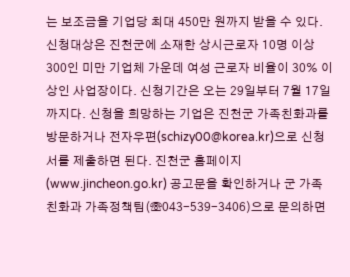는 보조금을 기업당 최대 450만 원까지 받을 수 있다. 신청대상은 진천군에 소재한 상시근로자 10명 이상 300인 미만 기업체 가운데 여성 근로자 비율이 30% 이상인 사업장이다. 신청기간은 오는 29일부터 7월 17일까지다. 신청을 희망하는 기업은 진천군 가족친화과를 방문하거나 전자우편(schizy00@korea.kr)으로 신청서를 제출하면 된다. 진천군 홈페이지(www.jincheon.go.kr) 공고문을 확인하거나 군 가족친화과 가족정책팀(☏043-539-3406)으로 문의하면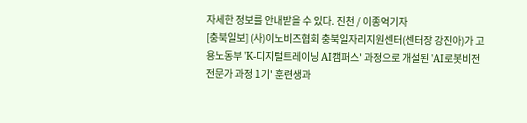자세한 정보를 안내받을 수 있다. 진천 / 이종억기자
[충북일보] (사)이노비즈협회 충북일자리지원센터(센터장 강진아)가 고용노동부 'K-디지털트레이닝 AI캠퍼스' 과정으로 개설된 'AI로봇비전 전문가 과정 1기' 훈련생과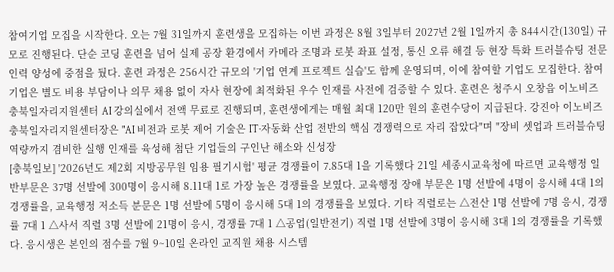참여기업 모집을 시작한다. 오는 7월 31일까지 훈련생을 모집하는 이번 과정은 8월 3일부터 2027년 2월 1일까지 총 844시간(130일) 규모로 진행된다. 단순 코딩 훈련을 넘어 실제 공장 환경에서 카메라 조명과 로봇 좌표 설정, 통신 오류 해결 등 현장 특화 트러블슈팅 전문 인력 양성에 중점을 뒀다. 훈련 과정은 256시간 규모의 '기업 연계 프로젝트 실습'도 함께 운영되며, 이에 참여할 기업도 모집한다. 참여기업은 별도 비용 부담이나 의무 채용 없이 자사 현장에 최적화된 우수 인재를 사전에 검증할 수 있다. 훈련은 청주시 오창읍 이노비즈 충북일자리지원센터 AI 강의실에서 전액 무료로 진행되며, 훈련생에게는 매월 최대 120만 원의 훈련수당이 지급된다. 강진아 이노비즈 충북일자리지원센터장은 "AI 비전과 로봇 제어 기술은 IT·자동화 산업 전반의 핵심 경쟁력으로 자리 잡았다"며 "장비 셋업과 트러블슈팅 역량까지 겸비한 실행 인재를 육성해 첨단 기업들의 구인난 해소와 신성장
[충북일보] '2026년도 제2회 지방공무원 임용 필기시험' 평균 경쟁률이 7.85대 1을 기록했다 21일 세종시교육청에 따르면 교육행정 일반부문은 37명 선발에 300명이 응시해 8.11대 1로 가장 높은 경쟁률을 보였다. 교육행정 장애 부문은 1명 선발에 4명이 응시해 4대 1의 경쟁률을, 교육행정 저소득 분문은 1명 선발에 5명이 응시해 5대 1의 경쟁률을 보였다. 기타 직렬로는 △전산 1명 선발에 7명 응시, 경쟁률 7대 1 △사서 직렬 3명 선발에 21명이 응시, 경쟁률 7대 1 △공업(일반전기) 직렬 1명 선발에 3명이 응시해 3대 1의 경쟁률을 기록했다. 응시생은 본인의 점수를 7월 9~10일 온라인 교직원 채용 시스템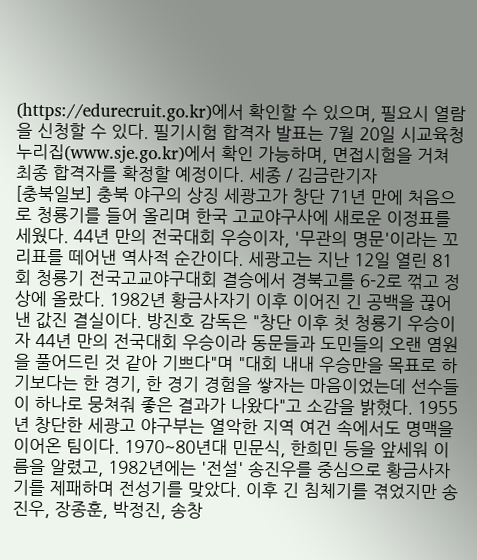(https://edurecruit.go.kr)에서 확인할 수 있으며, 필요시 열람을 신청할 수 있다. 필기시험 합격자 발표는 7월 20일 시교육청 누리집(www.sje.go.kr)에서 확인 가능하며, 면접시험을 거쳐 최종 합격자를 확정할 예정이다. 세종 / 김금란기자
[충북일보] 충북 야구의 상징 세광고가 창단 71년 만에 처음으로 청룡기를 들어 올리며 한국 고교야구사에 새로운 이정표를 세웠다. 44년 만의 전국대회 우승이자, '무관의 명문'이라는 꼬리표를 떼어낸 역사적 순간이다. 세광고는 지난 12일 열린 81회 청룡기 전국고교야구대회 결승에서 경북고를 6-2로 꺾고 정상에 올랐다. 1982년 황금사자기 이후 이어진 긴 공백을 끊어낸 값진 결실이다. 방진호 감독은 "창단 이후 첫 청룡기 우승이자 44년 만의 전국대회 우승이라 동문들과 도민들의 오랜 염원을 풀어드린 것 같아 기쁘다"며 "대회 내내 우승만을 목표로 하기보다는 한 경기, 한 경기 경험을 쌓자는 마음이었는데 선수들이 하나로 뭉쳐줘 좋은 결과가 나왔다"고 소감을 밝혔다. 1955년 창단한 세광고 야구부는 열악한 지역 여건 속에서도 명맥을 이어온 팀이다. 1970~80년대 민문식, 한희민 등을 앞세워 이름을 알렸고, 1982년에는 '전설' 송진우를 중심으로 황금사자기를 제패하며 전성기를 맞았다. 이후 긴 침체기를 겪었지만 송진우, 장종훈, 박정진, 송창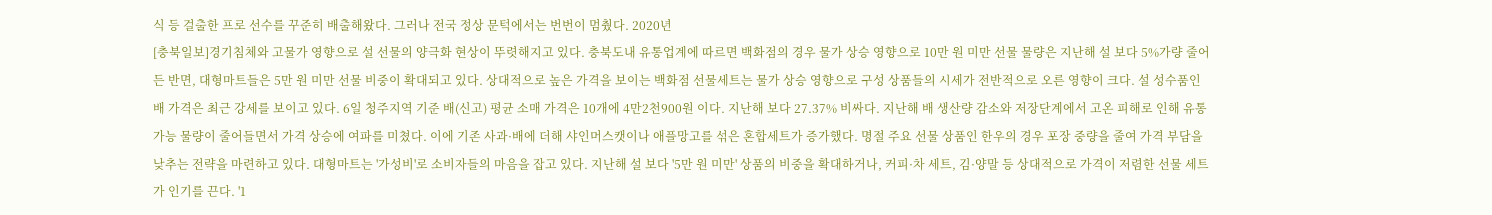식 등 걸출한 프로 선수를 꾸준히 배출해왔다. 그러나 전국 정상 문턱에서는 번번이 멈췄다. 2020년
[충북일보]경기침체와 고물가 영향으로 설 선물의 양극화 현상이 뚜렷해지고 있다. 충북도내 유통업계에 따르면 백화점의 경우 물가 상승 영향으로 10만 원 미만 선물 물량은 지난해 설 보다 5%가량 줄어든 반면, 대형마트들은 5만 원 미만 선물 비중이 확대되고 있다. 상대적으로 높은 가격을 보이는 백화점 선물세트는 물가 상승 영향으로 구성 상품들의 시세가 전반적으로 오른 영향이 크다. 설 성수품인 배 가격은 최근 강세를 보이고 있다. 6일 청주지역 기준 배(신고) 평균 소매 가격은 10개에 4만2천900원 이다. 지난해 보다 27.37% 비싸다. 지난해 배 생산량 감소와 저장단계에서 고온 피해로 인해 유통 가능 물량이 줄어들면서 가격 상승에 여파를 미쳤다. 이에 기존 사과·배에 더해 샤인머스캣이나 애플망고를 섞은 혼합세트가 증가했다. 명절 주요 선물 상품인 한우의 경우 포장 중량을 줄여 가격 부담을 낮추는 전략을 마련하고 있다. 대형마트는 '가성비'로 소비자들의 마음을 잡고 있다. 지난해 설 보다 '5만 원 미만' 상품의 비중을 확대하거나, 커피·차 세트, 김·양말 등 상대적으로 가격이 저렴한 선물 세트가 인기를 끈다. '1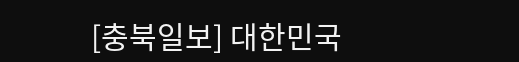[충북일보] 대한민국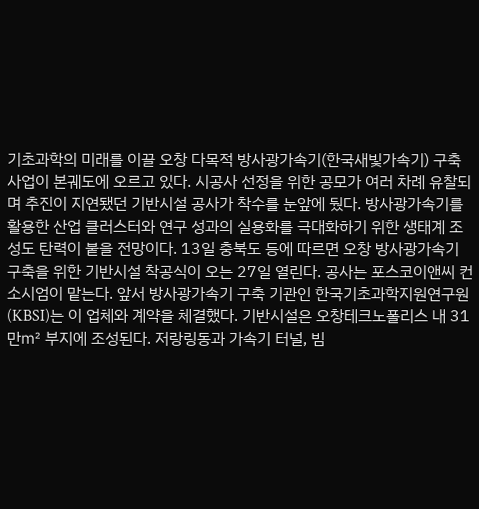기초과학의 미래를 이끌 오창 다목적 방사광가속기(한국새빛가속기) 구축 사업이 본궤도에 오르고 있다. 시공사 선정을 위한 공모가 여러 차례 유찰되며 추진이 지연됐던 기반시설 공사가 착수를 눈앞에 뒀다. 방사광가속기를 활용한 산업 클러스터와 연구 성과의 실용화를 극대화하기 위한 생태계 조성도 탄력이 붙을 전망이다. 13일 충북도 등에 따르면 오창 방사광가속기 구축을 위한 기반시설 착공식이 오는 27일 열린다. 공사는 포스코이앤씨 컨소시엄이 맡는다. 앞서 방사광가속기 구축 기관인 한국기초과학지원연구원(KBSI)는 이 업체와 계약을 체결했다. 기반시설은 오창테크노폴리스 내 31만㎡ 부지에 조성된다. 저랑링동과 가속기 터널, 빔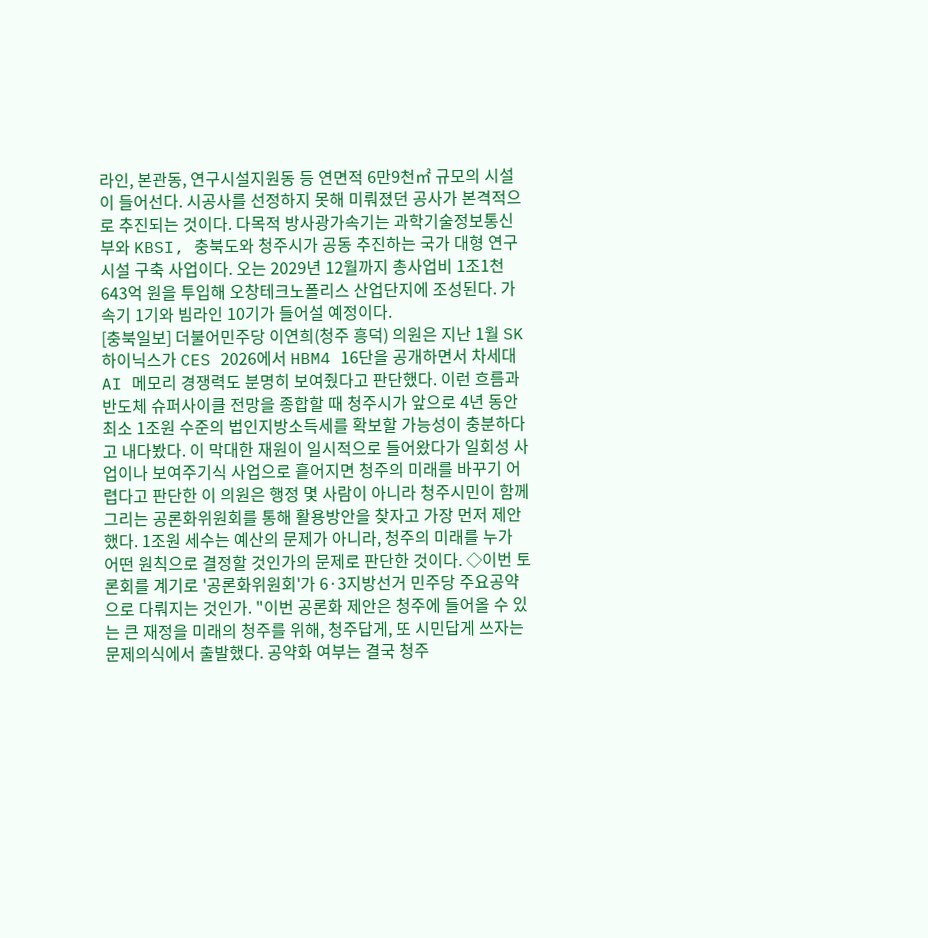라인, 본관동, 연구시설지원동 등 연면적 6만9천㎡ 규모의 시설이 들어선다. 시공사를 선정하지 못해 미뤄졌던 공사가 본격적으로 추진되는 것이다. 다목적 방사광가속기는 과학기술정보통신부와 KBSI, 충북도와 청주시가 공동 추진하는 국가 대형 연구시설 구축 사업이다. 오는 2029년 12월까지 총사업비 1조1천643억 원을 투입해 오창테크노폴리스 산업단지에 조성된다. 가속기 1기와 빔라인 10기가 들어설 예정이다.
[충북일보] 더불어민주당 이연희(청주 흥덕) 의원은 지난 1월 SK하이닉스가 CES 2026에서 HBM4 16단을 공개하면서 차세대 AI 메모리 경쟁력도 분명히 보여줬다고 판단했다. 이런 흐름과 반도체 슈퍼사이클 전망을 종합할 때 청주시가 앞으로 4년 동안 최소 1조원 수준의 법인지방소득세를 확보할 가능성이 충분하다고 내다봤다. 이 막대한 재원이 일시적으로 들어왔다가 일회성 사업이나 보여주기식 사업으로 흩어지면 청주의 미래를 바꾸기 어렵다고 판단한 이 의원은 행정 몇 사람이 아니라 청주시민이 함께 그리는 공론화위원회를 통해 활용방안을 찾자고 가장 먼저 제안했다. 1조원 세수는 예산의 문제가 아니라, 청주의 미래를 누가 어떤 원칙으로 결정할 것인가의 문제로 판단한 것이다. ◇이번 토론회를 계기로 '공론화위원회'가 6·3지방선거 민주당 주요공약으로 다뤄지는 것인가. "이번 공론화 제안은 청주에 들어올 수 있는 큰 재정을 미래의 청주를 위해, 청주답게, 또 시민답게 쓰자는 문제의식에서 출발했다. 공약화 여부는 결국 청주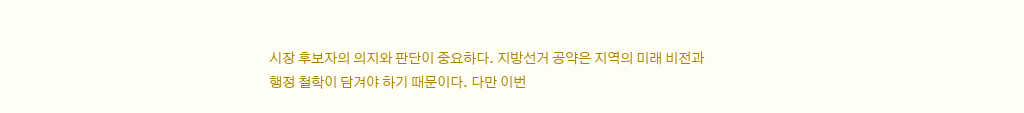시장 후보자의 의지와 판단이 중요하다. 지방선거 공약은 지역의 미래 비전과 행정 철학이 담겨야 하기 때문이다. 다만 이번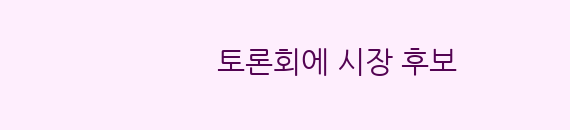토론회에 시장 후보